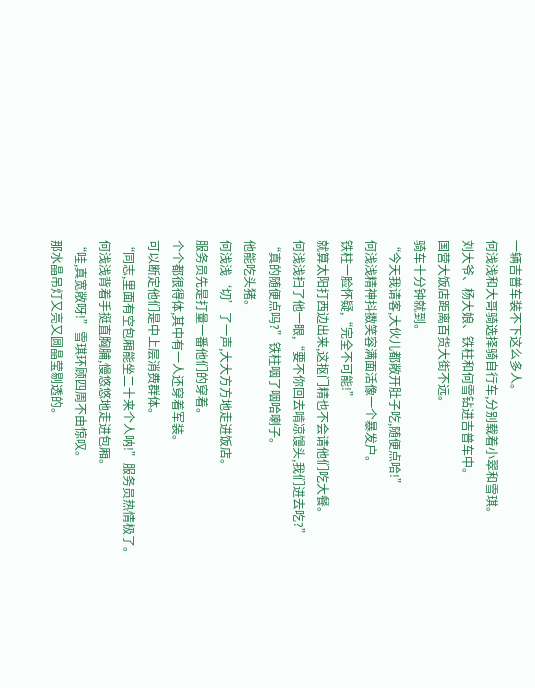一辆吉普车装不下这么多人。
何浅浅和大哥骑选择骑自行车,分别载着小翠和雪琪。
刘大爷、杨大娘、铁柱和何雪钻进吉普车中。
国营大饭店距离百货大街不远。
骑车十分钟就到。
“今天我请客,大伙儿都敞开肚子吃,随便点哈!”
何浅浅精神抖擞笑容满面活像一个暴发户。
铁柱一脸怀疑,“完全不可能!”
就算太阳打西边出来,这抠门精也不会请他们吃大餐。
何浅浅扫了他一眼,“要不你回去啃凉馒头,我们进去吃?”
“真的随便点吗?”铁柱咽了咽哈喇子。
他能吃头猪。
何浅浅‘切’了一声,大大方方地走进饭店。
服务员先是打量一番他们的穿着。
个个都很得体,其中有一人还穿着军装。
可以断定他们是中上层消费群体。
“同志,里面有空包厢能坐二十来个人呐!”服务员热情极了。
何浅浅背着手挺直胸脯,慢悠悠地走进包厢。
“哇,真宽敞呀!”雪琪环顾四周不由惊叹。
那水晶吊灯又亮又圆晶莹剔透的。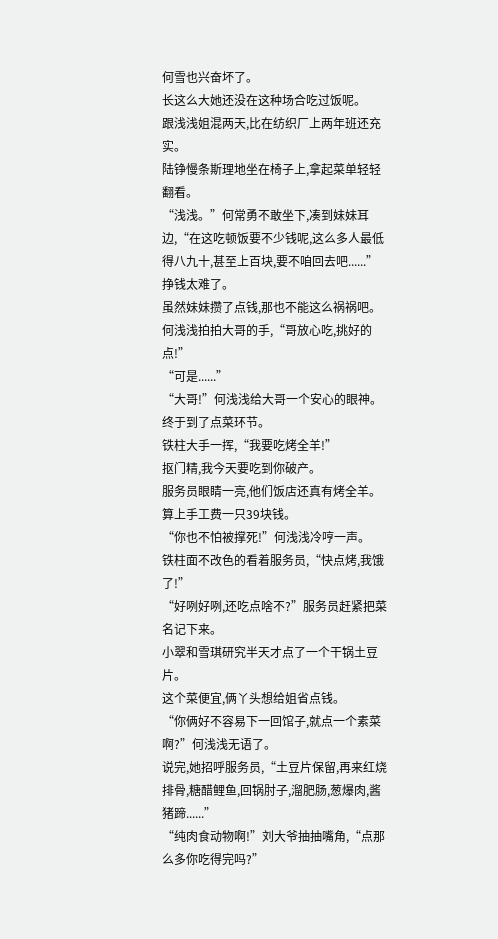何雪也兴奋坏了。
长这么大她还没在这种场合吃过饭呢。
跟浅浅姐混两天,比在纺织厂上两年班还充实。
陆铮慢条斯理地坐在椅子上,拿起菜单轻轻翻看。
“浅浅。”何常勇不敢坐下,凑到妹妹耳边,“在这吃顿饭要不少钱呢,这么多人最低得八九十,甚至上百块,要不咱回去吧......”
挣钱太难了。
虽然妹妹攒了点钱,那也不能这么祸祸吧。
何浅浅拍拍大哥的手,“哥放心吃,挑好的点!”
“可是......”
“大哥!”何浅浅给大哥一个安心的眼神。
终于到了点菜环节。
铁柱大手一挥,“我要吃烤全羊!”
抠门精,我今天要吃到你破产。
服务员眼睛一亮,他们饭店还真有烤全羊。
算上手工费一只39块钱。
“你也不怕被撑死!”何浅浅冷哼一声。
铁柱面不改色的看着服务员,“快点烤,我饿了!”
“好咧好咧,还吃点啥不?”服务员赶紧把菜名记下来。
小翠和雪琪研究半天才点了一个干锅土豆片。
这个菜便宜,俩丫头想给姐省点钱。
“你俩好不容易下一回馆子,就点一个素菜啊?”何浅浅无语了。
说完,她招呼服务员,“土豆片保留,再来红烧排骨,糖醋鲤鱼,回锅肘子,溜肥肠,葱爆肉,酱猪蹄......”
“纯肉食动物啊!”刘大爷抽抽嘴角,“点那么多你吃得完吗?”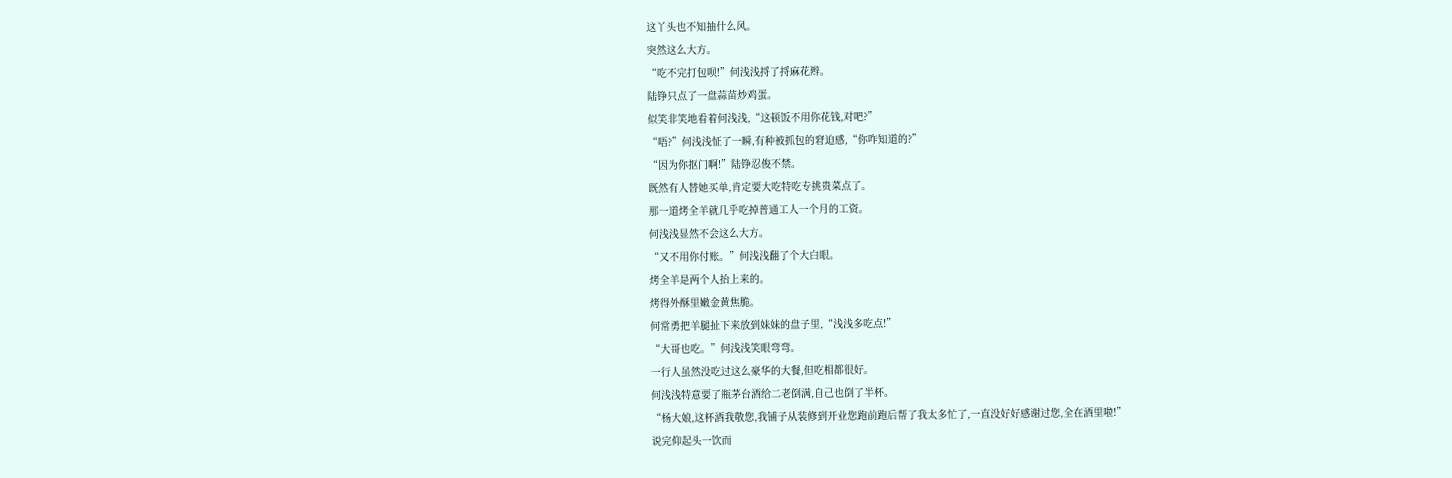这丫头也不知抽什么风。
突然这么大方。
“吃不完打包呗!”何浅浅捋了捋麻花辫。
陆铮只点了一盘蒜苗炒鸡蛋。
似笑非笑地看着何浅浅,“这顿饭不用你花钱,对吧?”
“唔?”何浅浅怔了一瞬,有种被抓包的窘迫感,“你咋知道的?”
“因为你抠门啊!”陆铮忍俊不禁。
既然有人替她买单,肯定要大吃特吃专挑贵菜点了。
那一道烤全羊就几乎吃掉普通工人一个月的工资。
何浅浅显然不会这么大方。
“又不用你付账。”何浅浅翻了个大白眼。
烤全羊是两个人抬上来的。
烤得外酥里嫩金黄焦脆。
何常勇把羊腿扯下来放到妹妹的盘子里,“浅浅多吃点!”
“大哥也吃。”何浅浅笑眼弯弯。
一行人虽然没吃过这么豪华的大餐,但吃相都很好。
何浅浅特意要了瓶茅台酒给二老倒满,自己也倒了半杯。
“杨大娘,这杯酒我敬您,我铺子从装修到开业您跑前跑后帮了我太多忙了,一直没好好感谢过您,全在酒里啦!”
说完仰起头一饮而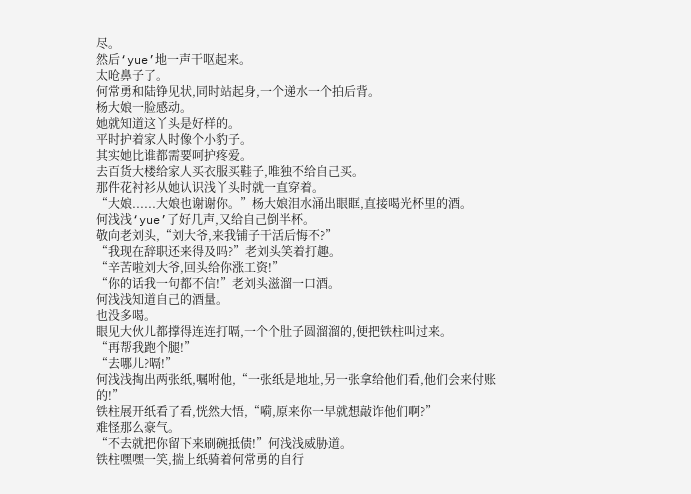尽。
然后‘yue’地一声干呕起来。
太呛鼻子了。
何常勇和陆铮见状,同时站起身,一个递水一个拍后背。
杨大娘一脸感动。
她就知道这丫头是好样的。
平时护着家人时像个小豹子。
其实她比谁都需要呵护疼爱。
去百货大楼给家人买衣服买鞋子,唯独不给自己买。
那件花衬衫从她认识浅丫头时就一直穿着。
“大娘......大娘也谢谢你。”杨大娘泪水涌出眼眶,直接喝光杯里的酒。
何浅浅‘yue’了好几声,又给自己倒半杯。
敬向老刘头,“刘大爷,来我铺子干活后悔不?”
“我现在辞职还来得及吗?”老刘头笑着打趣。
“辛苦啦刘大爷,回头给你涨工资!”
“你的话我一句都不信!”老刘头滋溜一口酒。
何浅浅知道自己的酒量。
也没多喝。
眼见大伙儿都撑得连连打嗝,一个个肚子圆溜溜的,便把铁柱叫过来。
“再帮我跑个腿!”
“去哪儿?嗝!”
何浅浅掏出两张纸,嘱咐他,“一张纸是地址,另一张拿给他们看,他们会来付账的!”
铁柱展开纸看了看,恍然大悟,“嗬,原来你一早就想敲诈他们啊?”
难怪那么豪气。
“不去就把你留下来刷碗抵债!”何浅浅威胁道。
铁柱嘿嘿一笑,揣上纸骑着何常勇的自行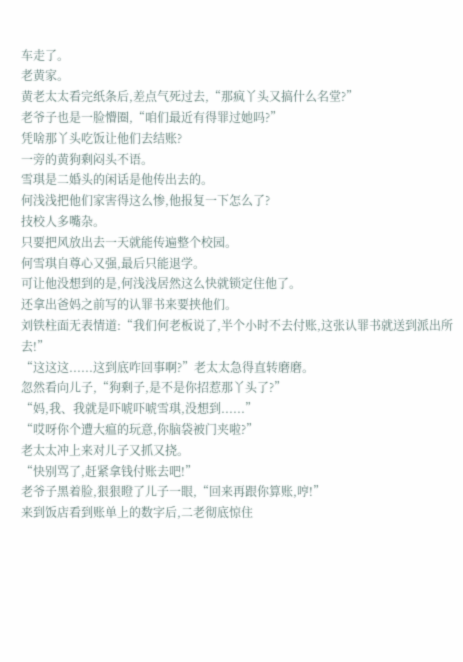车走了。
老黄家。
黄老太太看完纸条后,差点气死过去,“那疯丫头又搞什么名堂?”
老爷子也是一脸懵圈,“咱们最近有得罪过她吗?”
凭啥那丫头吃饭让他们去结账?
一旁的黄狗剩闷头不语。
雪琪是二婚头的闲话是他传出去的。
何浅浅把他们家害得这么惨,他报复一下怎么了?
技校人多嘴杂。
只要把风放出去一天就能传遍整个校园。
何雪琪自尊心又强,最后只能退学。
可让他没想到的是,何浅浅居然这么快就锁定住他了。
还拿出爸妈之前写的认罪书来要挟他们。
刘铁柱面无表情道:“我们何老板说了,半个小时不去付账,这张认罪书就送到派出所去!”
“这这这......这到底咋回事啊?”老太太急得直转磨磨。
忽然看向儿子,“狗剩子,是不是你招惹那丫头了?”
“妈,我、我就是吓唬吓唬雪琪,没想到......”
“哎呀你个遭大瘟的玩意,你脑袋被门夹啦?”
老太太冲上来对儿子又抓又挠。
“快别骂了,赶紧拿钱付账去吧!”
老爷子黑着脸,狠狠瞪了儿子一眼,“回来再跟你算账,哼!”
来到饭店看到账单上的数字后,二老彻底惊住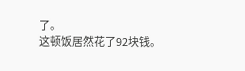了。
这顿饭居然花了92块钱。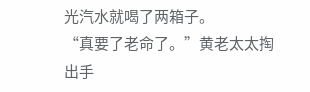光汽水就喝了两箱子。
“真要了老命了。”黄老太太掏出手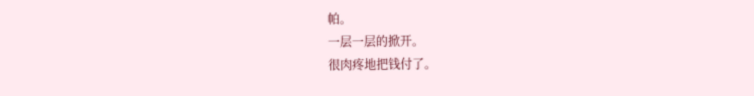帕。
一层一层的掀开。
很肉疼地把钱付了。